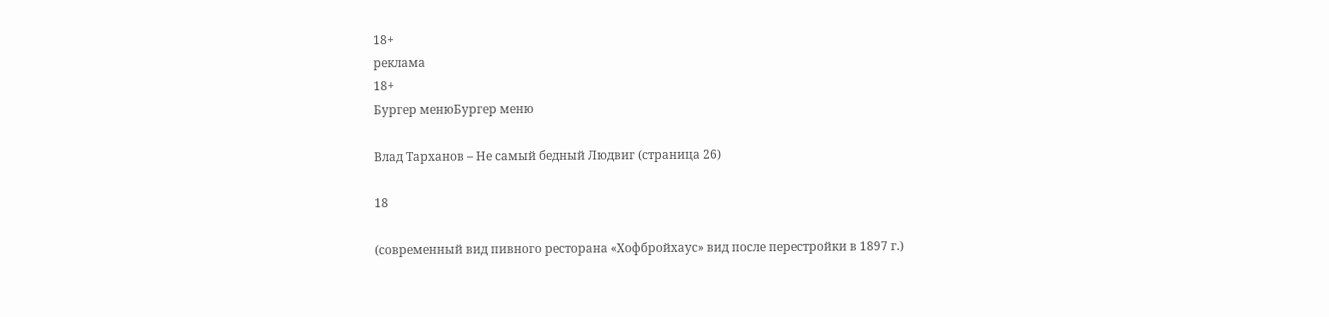18+
реклама
18+
Бургер менюБургер меню

Влад Тарханов – Не самый бедный Людвиг (страница 26)

18

(современный вид пивного ресторана «Хофбройхаус» вид после перестройки в 1897 г.)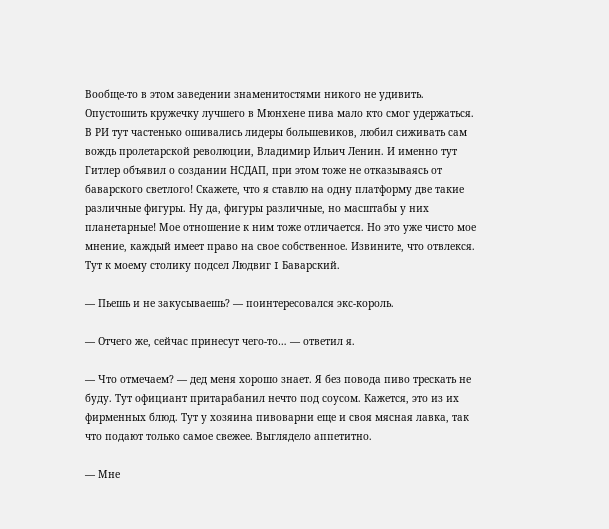Вообще-то в этом заведении знаменитостями никого не удивить. Опустошить кружечку лучшего в Мюнхене пива мало кто смог удержаться. В РИ тут частенько ошивались лидеры большевиков, любил сиживать сам вождь пролетарской революции, Владимир Ильич Ленин. И именно тут Гитлер объявил о создании НСДАП, при этом тоже не отказываясь от баварского светлого! Скажете, что я ставлю на одну платформу две такие различные фигуры. Ну да, фигуры различные, но масштабы у них планетарные! Мое отношение к ним тоже отличается. Но это уже чисто мое мнение, каждый имеет право на свое собственное. Извините, что отвлекся. Тут к моему столику подсел Людвиг I Баварский.

— Пьешь и не закусываешь? — поинтересовался экс-король.

— Отчего же, сейчас принесут чего-то… — ответил я.

— Что отмечаем? — дед меня хорошо знает. Я без повода пиво трескать не буду. Тут официант притарабанил нечто под соусом. Кажется, это из их фирменных блюд. Тут у хозяина пивоварни еще и своя мясная лавка, так что подают только самое свежее. Выглядело аппетитно.

— Мне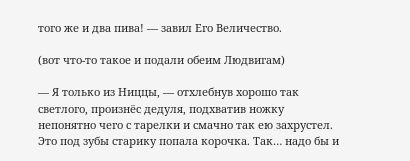того же и два пива! — завил Его Величество.

(вот что-то такое и подали обеим Людвигам)

— Я только из Ниццы, — отхлебнув хорошо так светлого, произнёс дедуля, подхватив ножку непонятно чего с тарелки и смачно так ею захрустел. Это под зубы старику попала корочка. Так… надо бы и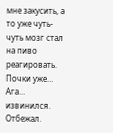мне закусить, а то уже чуть-чуть мозг стал на пиво реагировать. Почки уже… Ага… извинился. Отбежал.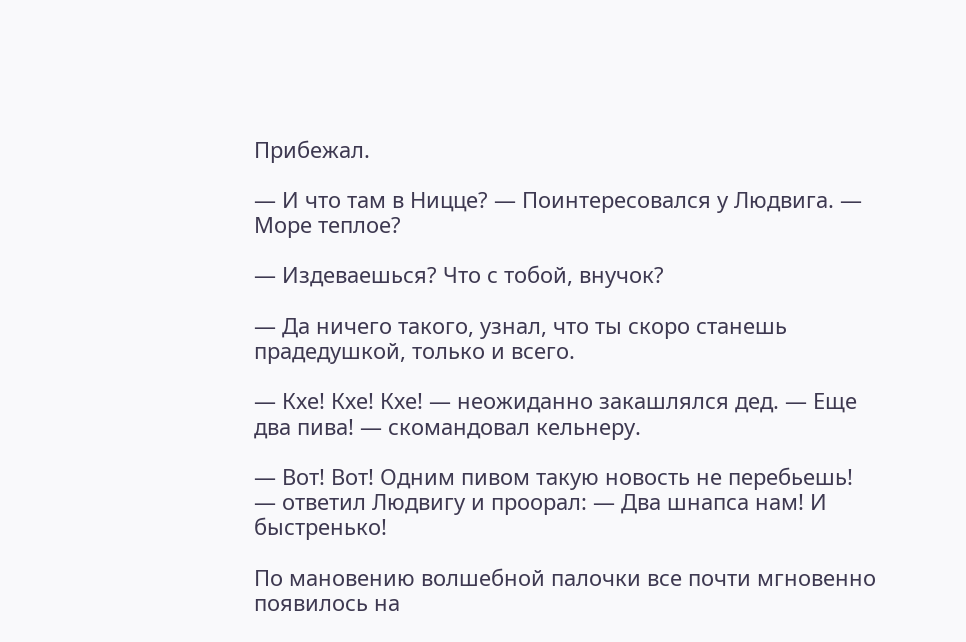Прибежал.

— И что там в Ницце? — Поинтересовался у Людвига. — Море теплое?

— Издеваешься? Что с тобой, внучок?

— Да ничего такого, узнал, что ты скоро станешь прадедушкой, только и всего.

— Кхе! Кхе! Кхе! — неожиданно закашлялся дед. — Еще два пива! — скомандовал кельнеру.

— Вот! Вот! Одним пивом такую новость не перебьешь! — ответил Людвигу и проорал: — Два шнапса нам! И быстренько!

По мановению волшебной палочки все почти мгновенно появилось на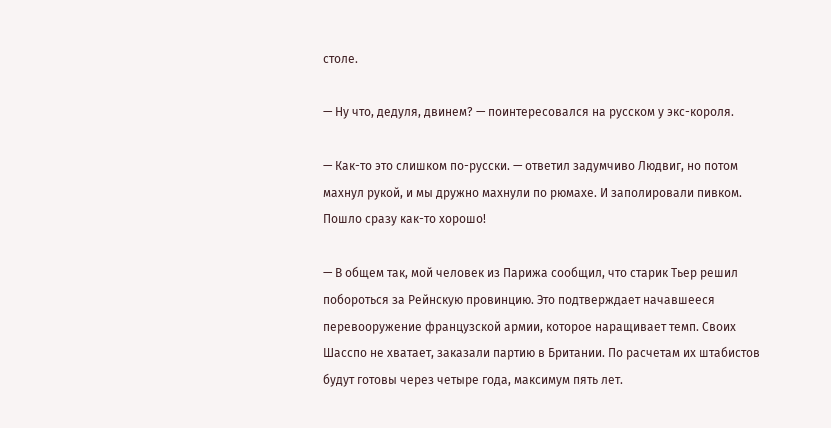столе.

— Ну что, дедуля, двинем? — поинтересовался на русском у экс-короля.

— Как-то это слишком по-русски. — ответил задумчиво Людвиг, но потом махнул рукой, и мы дружно махнули по рюмахе. И заполировали пивком. Пошло сразу как-то хорошо!

— В общем так, мой человек из Парижа сообщил, что старик Тьер решил побороться за Рейнскую провинцию. Это подтверждает начавшееся перевооружение французской армии, которое наращивает темп. Своих Шасспо не хватает, заказали партию в Британии. По расчетам их штабистов будут готовы через четыре года, максимум пять лет.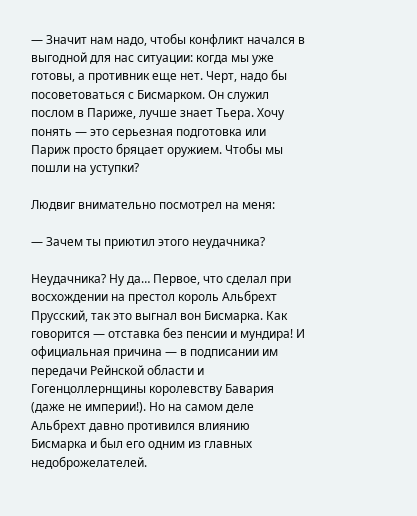— Значит нам надо, чтобы конфликт начался в выгодной для нас ситуации: когда мы уже готовы, а противник еще нет. Черт, надо бы посоветоваться с Бисмарком. Он служил послом в Париже, лучше знает Тьера. Хочу понять — это серьезная подготовка или Париж просто бряцает оружием. Чтобы мы пошли на уступки?

Людвиг внимательно посмотрел на меня:

— Зачем ты приютил этого неудачника?

Неудачника? Ну да… Первое, что сделал при восхождении на престол король Альбрехт Прусский, так это выгнал вон Бисмарка. Как говорится — отставка без пенсии и мундира! И официальная причина — в подписании им передачи Рейнской области и Гогенцоллернщины королевству Бавария (даже не империи!). Но на самом деле Альбрехт давно противился влиянию Бисмарка и был его одним из главных недоброжелателей.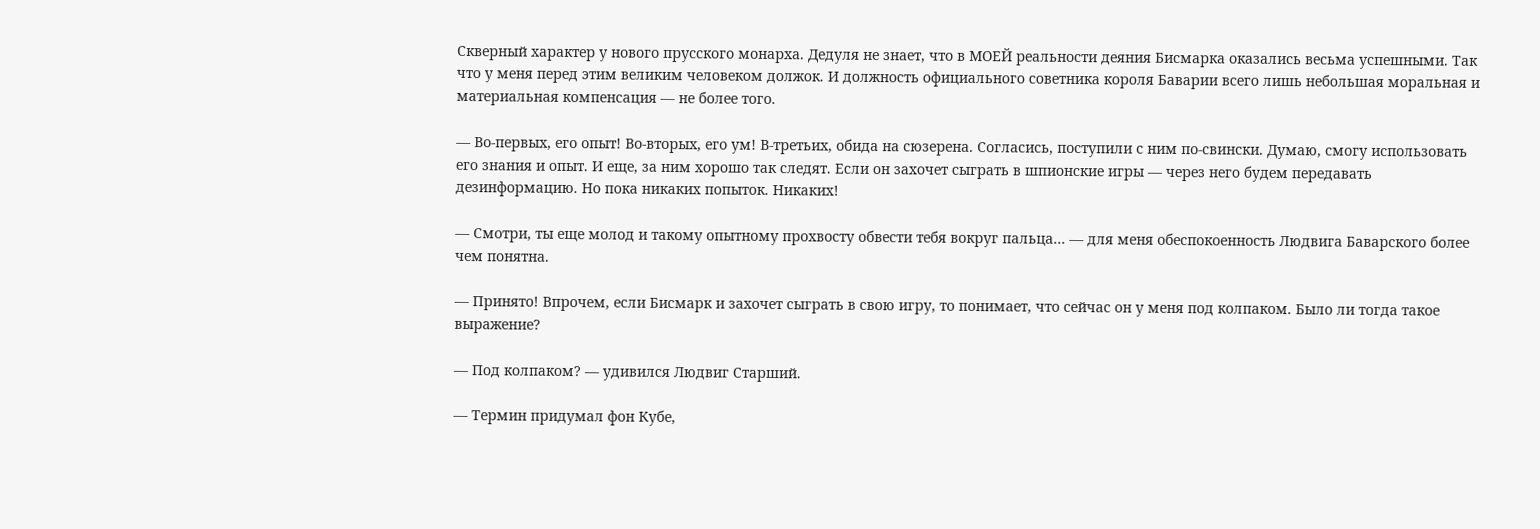Скверный характер у нового прусского монарха. Дедуля не знает, что в МОЕЙ реальности деяния Бисмарка оказались весьма успешными. Так что у меня перед этим великим человеком должок. И должность официального советника короля Баварии всего лишь небольшая моральная и материальная компенсация — не более того.

— Во-первых, его опыт! Во-вторых, его ум! В-третьих, обида на сюзерена. Согласись, поступили с ним по-свински. Думаю, смогу использовать его знания и опыт. И еще, за ним хорошо так следят. Если он захочет сыграть в шпионские игры — через него будем передавать дезинформацию. Но пока никаких попыток. Никаких!

— Смотри, ты еще молод и такому опытному прохвосту обвести тебя вокруг пальца… — для меня обеспокоенность Людвига Баварского более чем понятна.

— Принято! Впрочем, если Бисмарк и захочет сыграть в свою игру, то понимает, что сейчас он у меня под колпаком. Было ли тогда такое выражение?

— Под колпаком? — удивился Людвиг Старший.

— Термин придумал фон Кубе,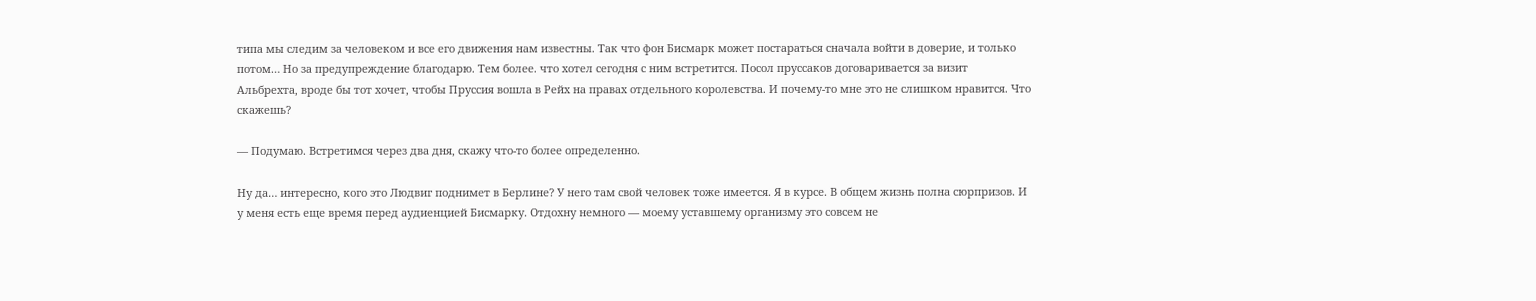типа мы следим за человеком и все его движения нам известны. Так что фон Бисмарк может постараться сначала войти в доверие, и только потом… Но за предупреждение благодарю. Тем более. что хотел сегодня с ним встретится. Посол пруссаков договаривается за визит Альбрехта, вроде бы тот хочет, чтобы Пруссия вошла в Рейх на правах отдельного королевства. И почему-то мне это не слишком нравится. Что скажешь?

— Подумаю. Встретимся через два дня, скажу что-то более определенно.

Ну да… интересно, кого это Людвиг поднимет в Берлине? У него там свой человек тоже имеется. Я в курсе. В общем жизнь полна сюрпризов. И у меня есть еще время перед аудиенцией Бисмарку. Отдохну немного — моему уставшему организму это совсем не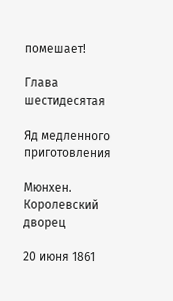помешает!

Глава шестидесятая

Яд медленного приготовления

Мюнхен. Королевский дворец

20 июня 1861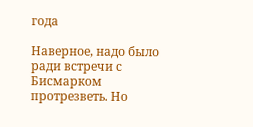года

Наверное, надо было ради встречи с Бисмарком протрезветь. Но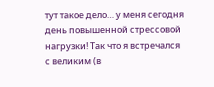тут такое дело… у меня сегодня день повышенной стрессовой нагрузки! Так что я встречался с великим (в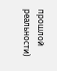прошлой реальности)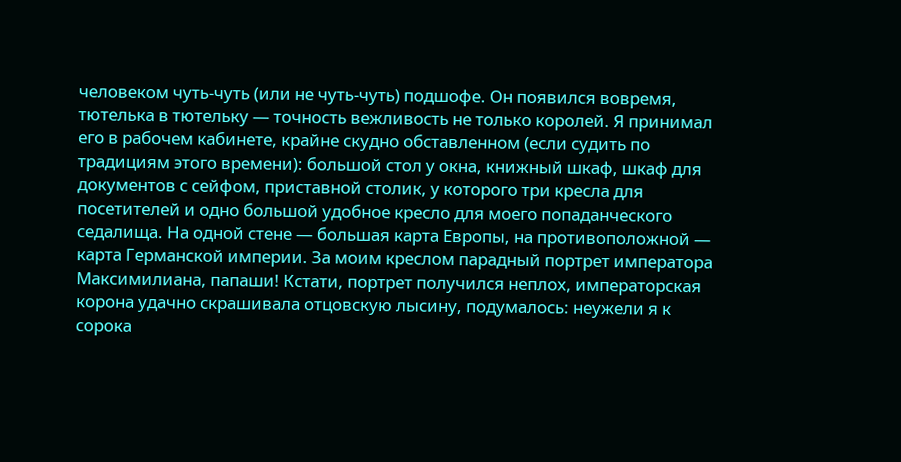человеком чуть-чуть (или не чуть-чуть) подшофе. Он появился вовремя, тютелька в тютельку — точность вежливость не только королей. Я принимал его в рабочем кабинете, крайне скудно обставленном (если судить по традициям этого времени): большой стол у окна, книжный шкаф, шкаф для документов с сейфом, приставной столик, у которого три кресла для посетителей и одно большой удобное кресло для моего попаданческого седалища. На одной стене — большая карта Европы, на противоположной — карта Германской империи. За моим креслом парадный портрет императора Максимилиана, папаши! Кстати, портрет получился неплох, императорская корона удачно скрашивала отцовскую лысину, подумалось: неужели я к сорока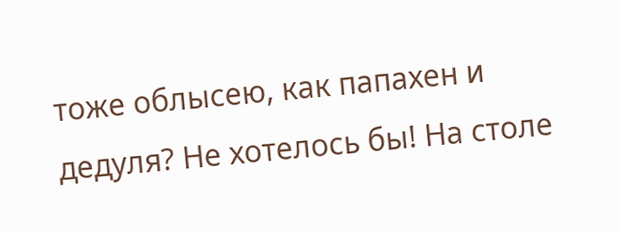тоже облысею, как папахен и дедуля? Не хотелось бы! На столе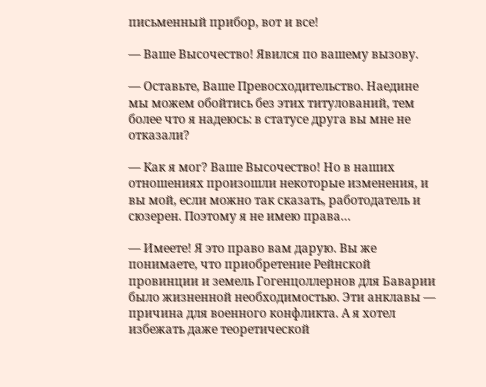письменный прибор, вот и все!

— Ваше Высочество! Явился по вашему вызову.

— Оставьте, Ваше Превосходительство. Наедине мы можем обойтись без этих титулований, тем более что я надеюсь: в статусе друга вы мне не отказали?

— Как я мог? Ваше Высочество! Но в наших отношениях произошли некоторые изменения, и вы мой, если можно так сказать, работодатель и сюзерен. Поэтому я не имею права…

— Имеете! Я это право вам дарую. Вы же понимаете, что приобретение Рейнской провинции и земель Гогенцоллернов для Баварии было жизненной необходимостью. Эти анклавы — причина для военного конфликта. А я хотел избежать даже теоретической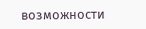возможности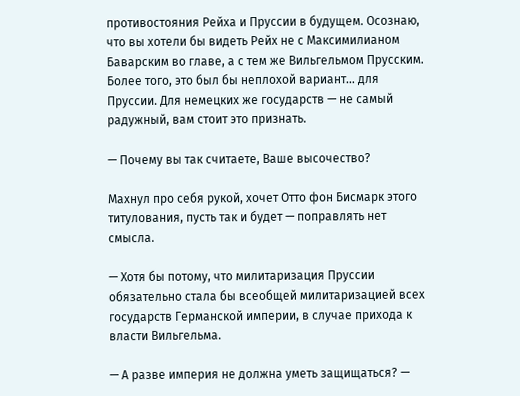противостояния Рейха и Пруссии в будущем. Осознаю, что вы хотели бы видеть Рейх не с Максимилианом Баварским во главе, а с тем же Вильгельмом Прусским. Более того, это был бы неплохой вариант… для Пруссии. Для немецких же государств — не самый радужный, вам стоит это признать.

— Почему вы так считаете, Ваше высочество?

Махнул про себя рукой, хочет Отто фон Бисмарк этого титулования, пусть так и будет — поправлять нет смысла.

— Хотя бы потому, что милитаризация Пруссии обязательно стала бы всеобщей милитаризацией всех государств Германской империи, в случае прихода к власти Вильгельма.

— А разве империя не должна уметь защищаться? —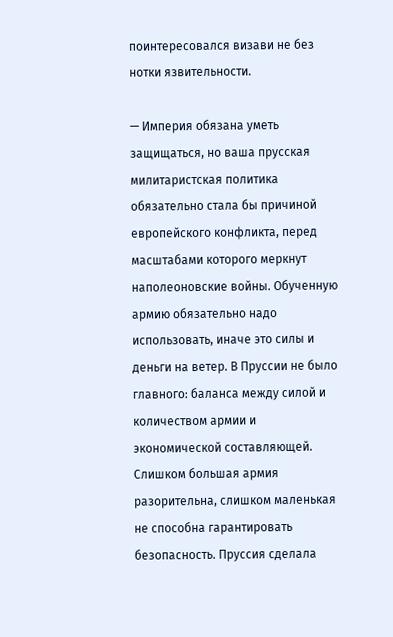поинтересовался визави не без нотки язвительности.

— Империя обязана уметь защищаться, но ваша прусская милитаристская политика обязательно стала бы причиной европейского конфликта, перед масштабами которого меркнут наполеоновские войны. Обученную армию обязательно надо использовать, иначе это силы и деньги на ветер. В Пруссии не было главного: баланса между силой и количеством армии и экономической составляющей. Слишком большая армия разорительна, слишком маленькая не способна гарантировать безопасность. Пруссия сделала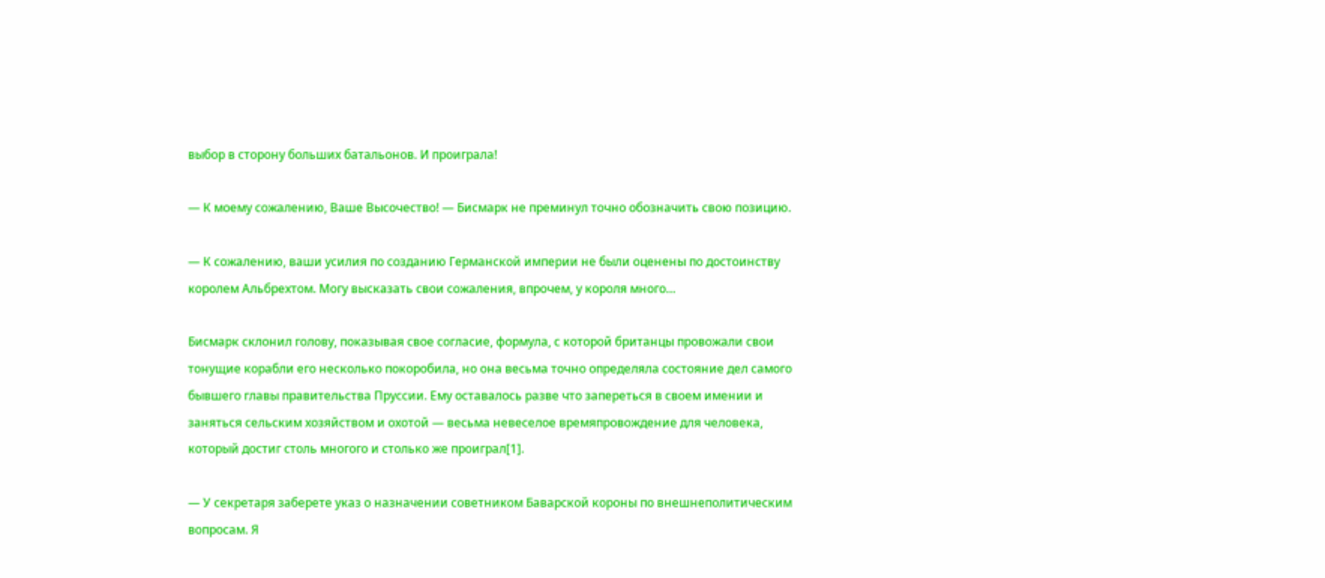выбор в сторону больших батальонов. И проиграла!

— К моему сожалению, Ваше Высочество! — Бисмарк не преминул точно обозначить свою позицию.

— К сожалению, ваши усилия по созданию Германской империи не были оценены по достоинству королем Альбрехтом. Могу высказать свои сожаления, впрочем, у короля много…

Бисмарк склонил голову, показывая свое согласие, формула, с которой британцы провожали свои тонущие корабли его несколько покоробила, но она весьма точно определяла состояние дел самого бывшего главы правительства Пруссии. Ему оставалось разве что запереться в своем имении и заняться сельским хозяйством и охотой — весьма невеселое времяпровождение для человека, который достиг столь многого и столько же проиграл[1].

— У секретаря заберете указ о назначении советником Баварской короны по внешнеполитическим вопросам. Я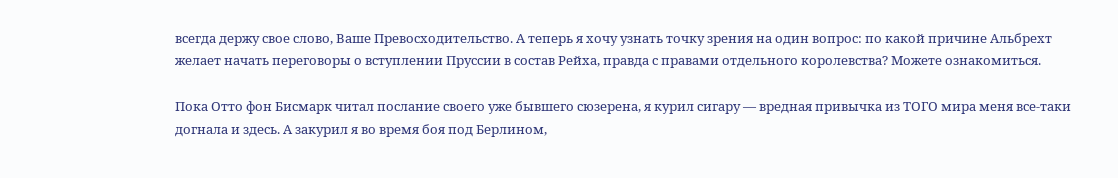всегда держу свое слово, Ваше Превосходительство. А теперь я хочу узнать точку зрения на один вопрос: по какой причине Альбрехт желает начать переговоры о вступлении Пруссии в состав Рейха, правда с правами отдельного королевства? Можете ознакомиться.

Пока Отто фон Бисмарк читал послание своего уже бывшего сюзерена, я курил сигару — вредная привычка из ТОГО мира меня все-таки догнала и здесь. А закурил я во время боя под Берлином,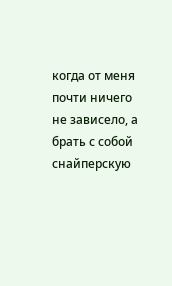когда от меня почти ничего не зависело, а брать с собой снайперскую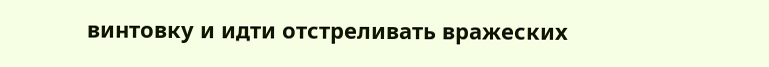винтовку и идти отстреливать вражеских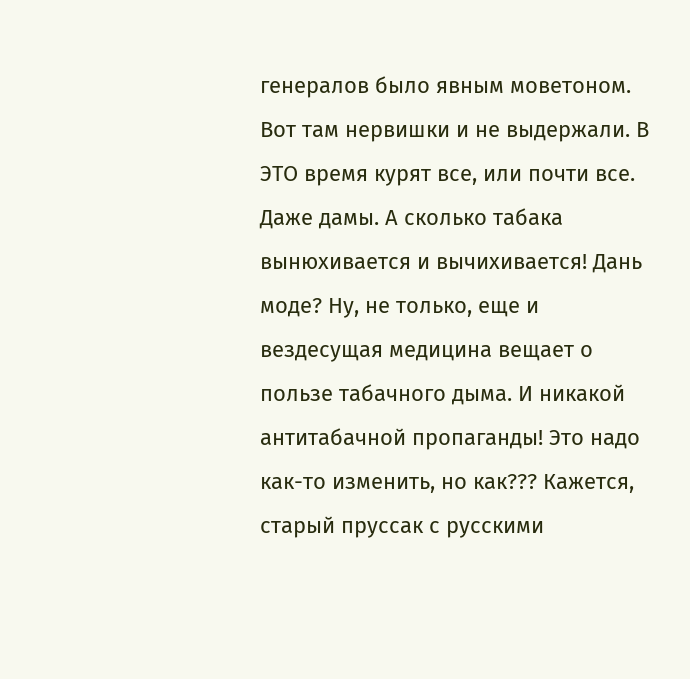генералов было явным моветоном. Вот там нервишки и не выдержали. В ЭТО время курят все, или почти все. Даже дамы. А сколько табака вынюхивается и вычихивается! Дань моде? Ну, не только, еще и вездесущая медицина вещает о пользе табачного дыма. И никакой антитабачной пропаганды! Это надо как-то изменить, но как??? Кажется, старый пруссак с русскими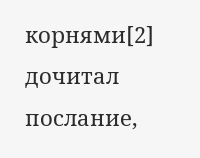корнями[2] дочитал послание,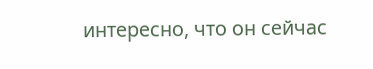интересно, что он сейчас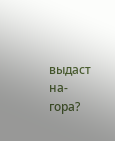выдаст на-гора?